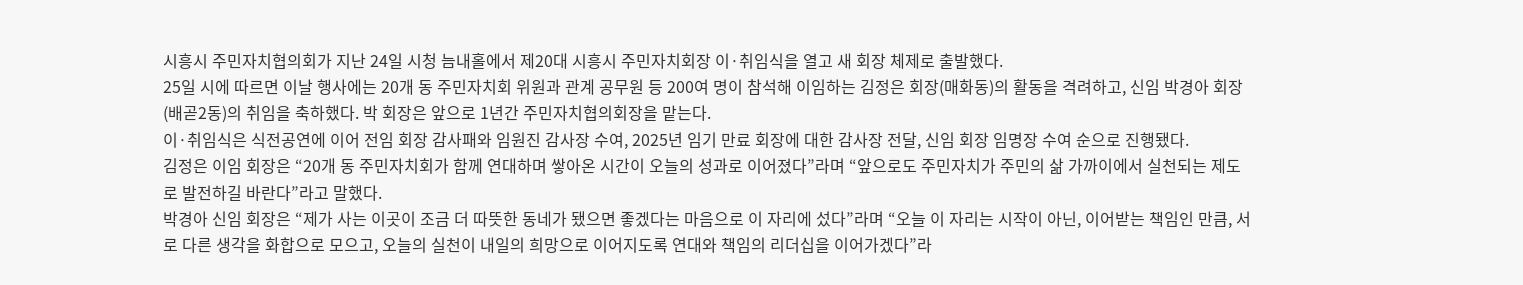시흥시 주민자치협의회가 지난 24일 시청 늠내홀에서 제20대 시흥시 주민자치회장 이·취임식을 열고 새 회장 체제로 출발했다.
25일 시에 따르면 이날 행사에는 20개 동 주민자치회 위원과 관계 공무원 등 200여 명이 참석해 이임하는 김정은 회장(매화동)의 활동을 격려하고, 신임 박경아 회장(배곧2동)의 취임을 축하했다. 박 회장은 앞으로 1년간 주민자치협의회장을 맡는다.
이·취임식은 식전공연에 이어 전임 회장 감사패와 임원진 감사장 수여, 2025년 임기 만료 회장에 대한 감사장 전달, 신임 회장 임명장 수여 순으로 진행됐다.
김정은 이임 회장은 “20개 동 주민자치회가 함께 연대하며 쌓아온 시간이 오늘의 성과로 이어졌다”라며 “앞으로도 주민자치가 주민의 삶 가까이에서 실천되는 제도로 발전하길 바란다”라고 말했다.
박경아 신임 회장은 “제가 사는 이곳이 조금 더 따뜻한 동네가 됐으면 좋겠다는 마음으로 이 자리에 섰다”라며 “오늘 이 자리는 시작이 아닌, 이어받는 책임인 만큼, 서로 다른 생각을 화합으로 모으고, 오늘의 실천이 내일의 희망으로 이어지도록 연대와 책임의 리더십을 이어가겠다”라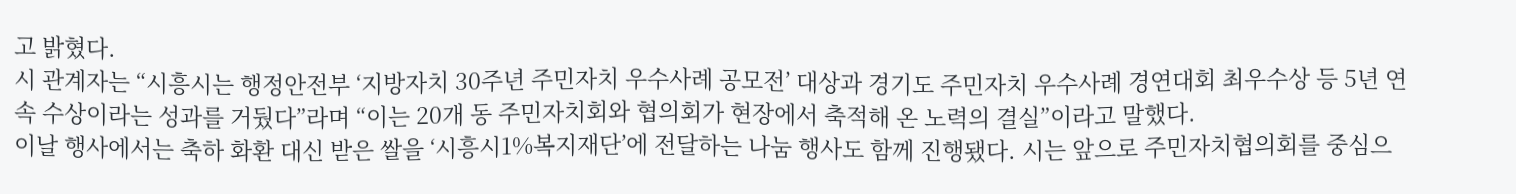고 밝혔다.
시 관계자는 “시흥시는 행정안전부 ‘지방자치 30주년 주민자치 우수사례 공모전’ 대상과 경기도 주민자치 우수사례 경연대회 최우수상 등 5년 연속 수상이라는 성과를 거뒀다”라며 “이는 20개 동 주민자치회와 협의회가 현장에서 축적해 온 노력의 결실”이라고 말했다.
이날 행사에서는 축하 화환 대신 받은 쌀을 ‘시흥시1%복지재단’에 전달하는 나눔 행사도 함께 진행됐다. 시는 앞으로 주민자치협의회를 중심으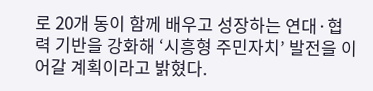로 20개 동이 함께 배우고 성장하는 연대·협력 기반을 강화해 ‘시흥형 주민자치’ 발전을 이어갈 계획이라고 밝혔다.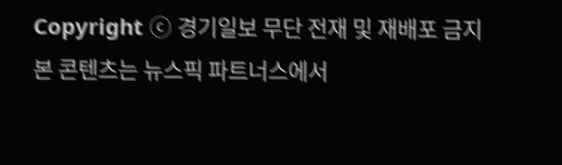Copyright ⓒ 경기일보 무단 전재 및 재배포 금지
본 콘텐츠는 뉴스픽 파트너스에서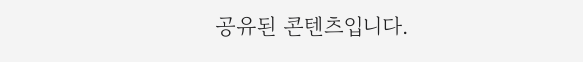공유된 콘텐츠입니다.